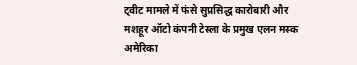ट्वीट मामले में फंसे सुप्रसिद्ध कारोबारी और मशहूर ऑटो कंपनी टेस्ला के प्रमुख एलन मस्क अमेरिका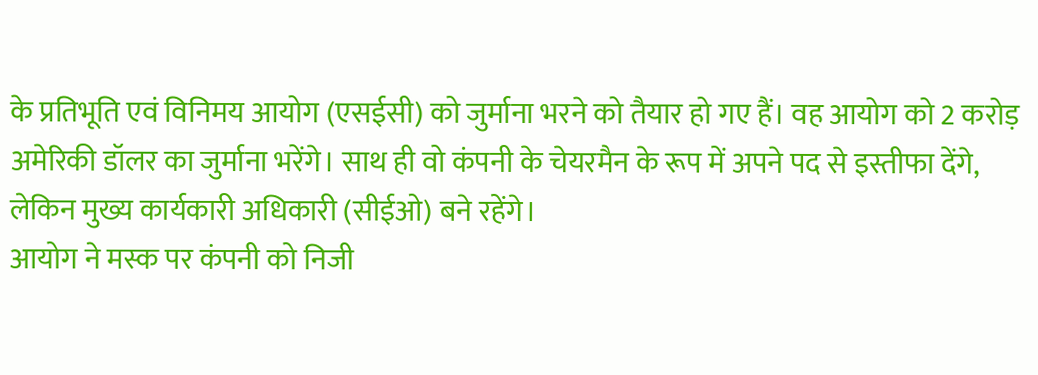के प्रतिभूति एवं विनिमय आयोग (एसईसी) को जुर्माना भरने को तैयार हो गए हैं। वह आयोग को 2 करोड़ अमेरिकी डॉलर का जुर्माना भरेंगे। साथ ही वो कंपनी के चेयरमैन के रूप में अपने पद से इस्तीफा देंगे, लेकिन मुख्य कार्यकारी अधिकारी (सीईओ) बने रहेंगे।
आयोग ने मस्क पर कंपनी को निजी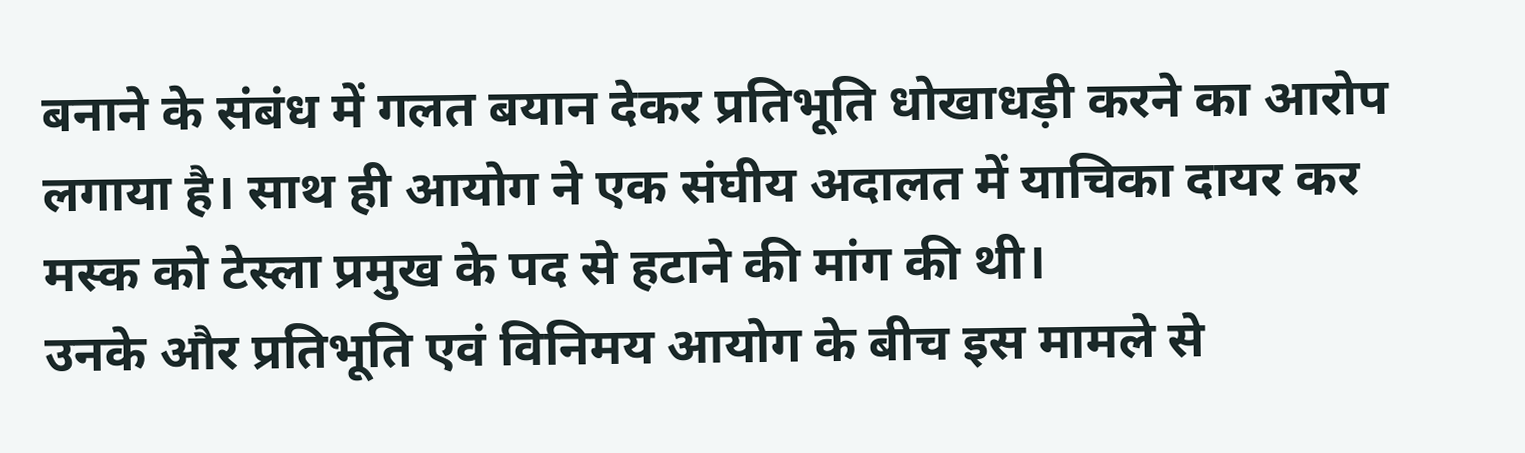बनाने के संबंध में गलत बयान देकर प्रतिभूति धोखाधड़ी करने का आरोप लगाया है। साथ ही आयोग ने एक संघीय अदालत में याचिका दायर कर मस्क को टेस्ला प्रमुख के पद से हटाने की मांग की थी।
उनके और प्रतिभूति एवं विनिमय आयोग के बीच इस मामले से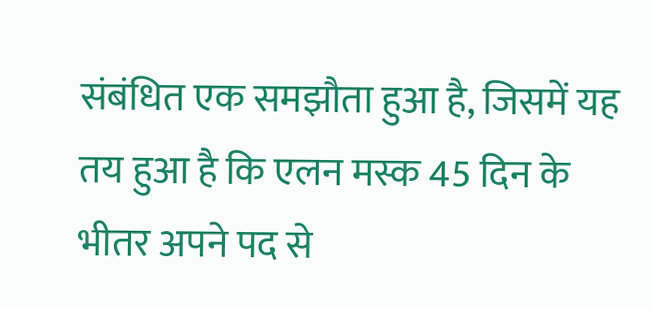संबंधित एक समझौता हुआ है, जिसमें यह तय हुआ है कि एलन मस्क 45 दिन के भीतर अपने पद से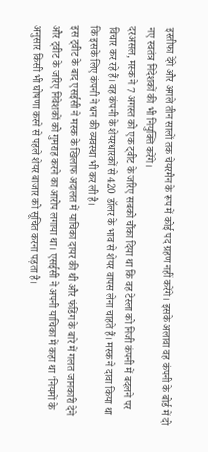इस्तीफा देंगे और अगले तीन सालों तक चेयरमैन के रूप में कोई पद ग्रहण नहीं करेंगे। इसके अलावा वह कंपनी के बोर्ड में दो नए स्वतंत्र निदेशकों की भी नियुक्ति करेंगे।
दरअसल, मस्क ने 7 अगस्त को एक ट्वीट के जरिए सबको चौंका दिया था कि वह टेस्ला को निजी कंपनी में बदलने पर विचार कर रहे हैं। वह कंपनी के शेयरधारकों से 420 डॉलर के भाव से शेयर वापस लेना चाहते हैं। मस्क ने दावा किया था कि इसके लिए कंपनी ने धन की व्यवस्था भी कर ली है।
इस ट्वीट के बाद एसईसी ने मस्क के खिलाफ अदालत में याचिका दायर की थी और फंडिंग के बारे में गलत जानकारी देने और ट्वीट के जरिए निवेशकों को गुमराह करने का आरोप लगाया था। एसईसी ने अपनी याचिका में कहा था 'नियमों के अनुसार किसी भी घोषणा करने से पहले शेयर बाजार को सूचित करना पड़ता है।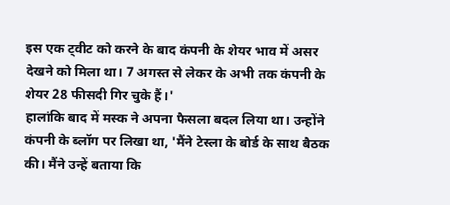इस एक ट्वीट को करने के बाद कंपनी के शेयर भाव में असर देखने को मिला था। 7 अगस्त से लेकर के अभी तक कंपनी के शेयर 28 फीसदी गिर चुके हैं।'
हालांकि बाद में मस्क ने अपना फैसला बदल लिया था। उन्होंने कंपनी के ब्लॉग पर लिखा था, 'मैंने टेस्ला के बोर्ड के साथ बैठक की। मैंने उन्हें बताया कि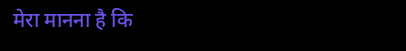मेरा मानना है कि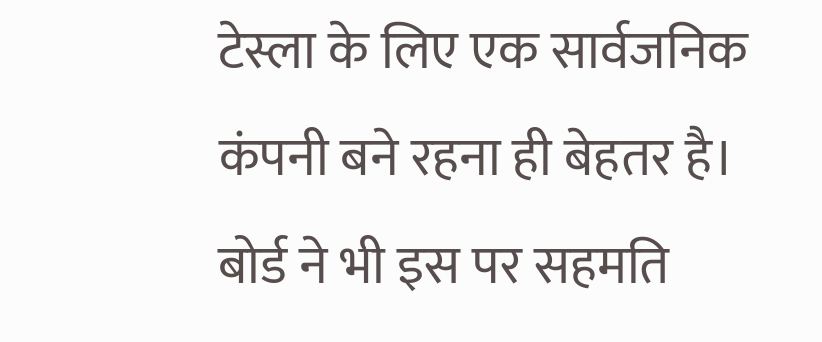टेस्ला के लिए एक सार्वजनिक कंपनी बने रहना ही बेहतर है। बोर्ड ने भी इस पर सहमति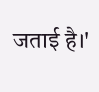जताई है।'